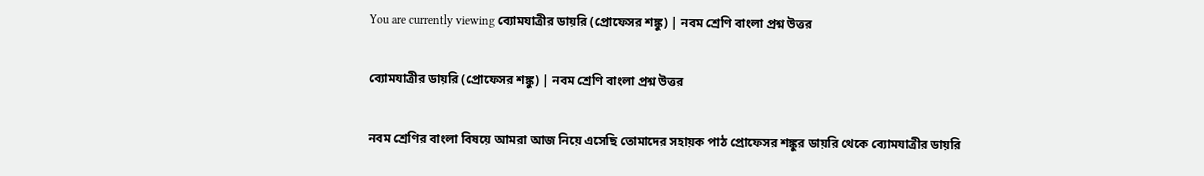You are currently viewing ব্যোমযাত্রীর ডায়রি (প্রোফেসর শঙ্কু) | নবম শ্রেণি বাংলা প্রশ্ন উত্তর

ব্যোমযাত্রীর ডায়রি (প্রোফেসর শঙ্কু) | নবম শ্রেণি বাংলা প্রশ্ন উত্তর

নবম শ্রেণির বাংলা বিষয়ে আমরা আজ নিয়ে এসেছি তোমাদের সহায়ক পাঠ প্রোফেসর শঙ্কুর ডায়রি থেকে ব্যোমযাত্রীর ডায়রি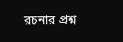রচনার প্রশ্ন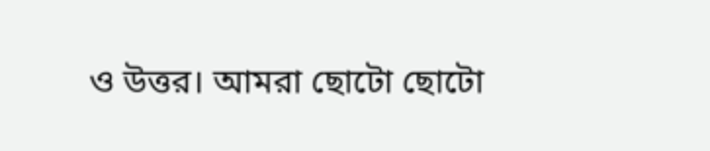ও উত্তর। আমরা ছোটো ছোটো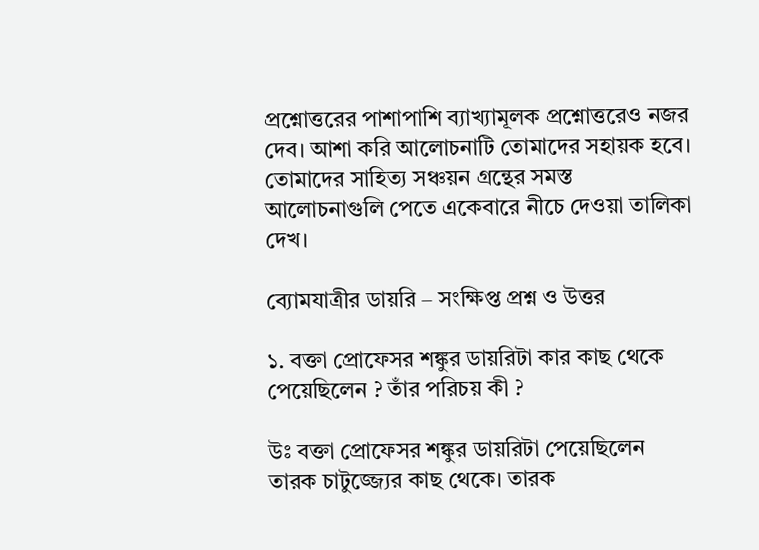প্রশ্নোত্তরের পাশাপাশি ব্যাখ্যামূলক প্রশ্নোত্তরেও নজর দেব। আশা করি আলোচনাটি তোমাদের সহায়ক হবে। তোমাদের সাহিত্য সঞ্চয়ন গ্রন্থের সমস্ত আলোচনাগুলি পেতে একেবারে নীচে দেওয়া তালিকা দেখ।

ব্যোমযাত্রীর ডায়রি – সংক্ষিপ্ত প্রশ্ন ও উত্তর

১. বক্তা প্রোফেসর শঙ্কুর ডায়রিটা কার কাছ থেকে পেয়েছিলেন ? তাঁর পরিচয় কী ?

উঃ বক্তা প্রোফেসর শঙ্কুর ডায়রিটা পেয়েছিলেন তারক চাটুজ্জ্যের কাছ থেকে। তারক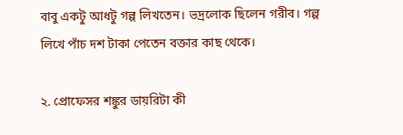বাবু একটু আধটু গল্প লিখতেন। ভদ্রলোক ছিলেন গরীব। গল্প লিখে পাঁচ দশ টাকা পেতেন বক্তার কাছ থেকে।

২. প্রোফেসর শঙ্কুর ডায়রিটা কী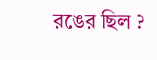রঙের ছিল ?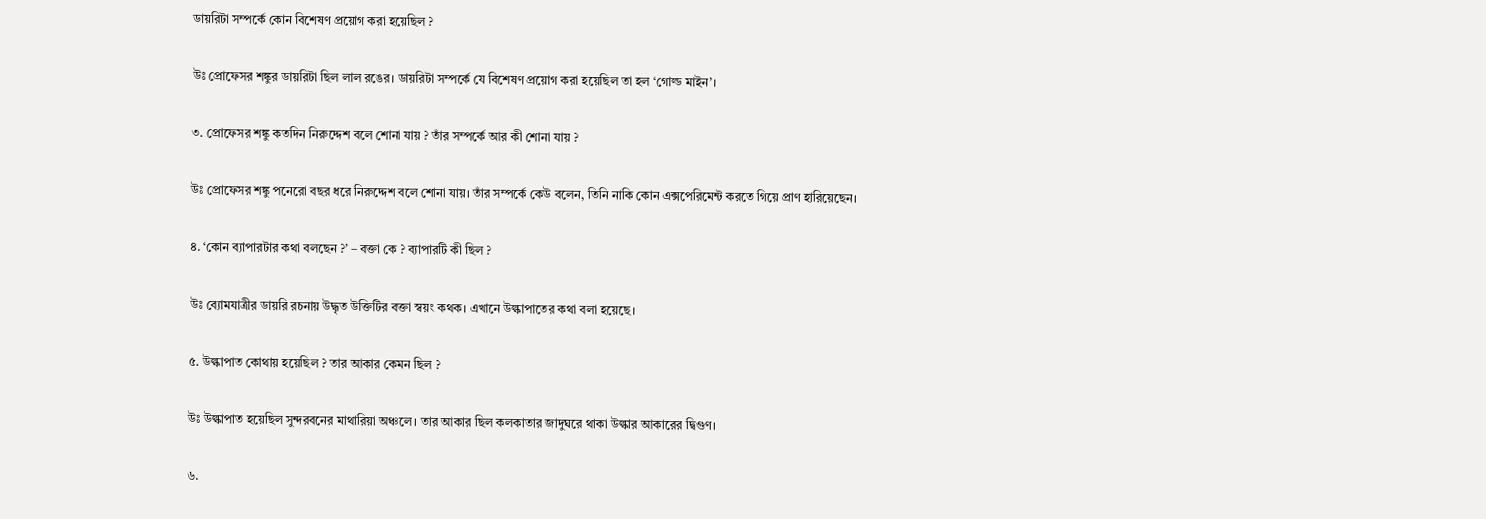ডায়রিটা সম্পর্কে কোন বিশেষণ প্রয়োগ করা হয়েছিল ?

উঃ প্রোফেসর শঙ্কুর ডায়রিটা ছিল লাল রঙের। ডায়রিটা সম্পর্কে যে বিশেষণ প্রয়োগ করা হয়েছিল তা হল ‘গোল্ড মাইন’।

৩. প্রোফেসর শঙ্কু কতদিন নিরুদ্দেশ বলে শোনা যায় ? তাঁর সম্পর্কে আর কী শোনা যায় ?

উঃ প্রোফেসর শঙ্কু পনেরো বছর ধরে নিরুদ্দেশ বলে শোনা যায়। তাঁর সম্পর্কে কেউ বলেন, তিনি নাকি কোন এক্সপেরিমেন্ট করতে গিয়ে প্রাণ হারিয়েছেন।

৪. ‘কোন ব্যাপারটার কথা বলছেন ?’ – বক্তা কে ? ব্যাপারটি কী ছিল ?

উঃ ব্যোমযাত্রীর ডায়রি রচনায় উদ্ধৃত উক্তিটির বক্তা স্বয়ং কথক। এখানে উল্কাপাতের কথা বলা হয়েছে।

৫. উল্কাপাত কোথায় হয়েছিল ? তার আকার কেমন ছিল ?

উঃ উল্কাপাত হয়েছিল সুন্দরবনের মাথারিয়া অঞ্চলে। তার আকার ছিল কলকাতার জাদুঘরে থাকা উল্কার আকারের দ্বিগুণ।

৬.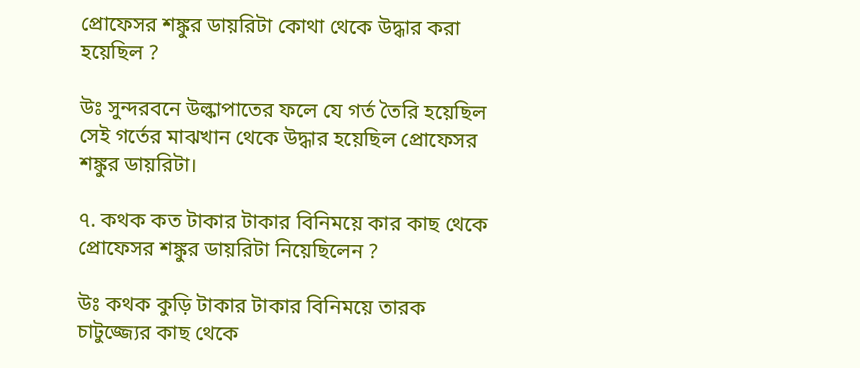প্রোফেসর শঙ্কুর ডায়রিটা কোথা থেকে উদ্ধার করা হয়েছিল ?

উঃ সুন্দরবনে উল্কাপাতের ফলে যে গর্ত তৈরি হয়েছিল সেই গর্তের মাঝখান থেকে উদ্ধার হয়েছিল প্রোফেসর শঙ্কুর ডায়রিটা।

৭. কথক কত টাকার টাকার বিনিময়ে কার কাছ থেকে প্রোফেসর শঙ্কুর ডায়রিটা নিয়েছিলেন ?

উঃ কথক কুড়ি টাকার টাকার বিনিময়ে তারক চাটুজ্জ্যের কাছ থেকে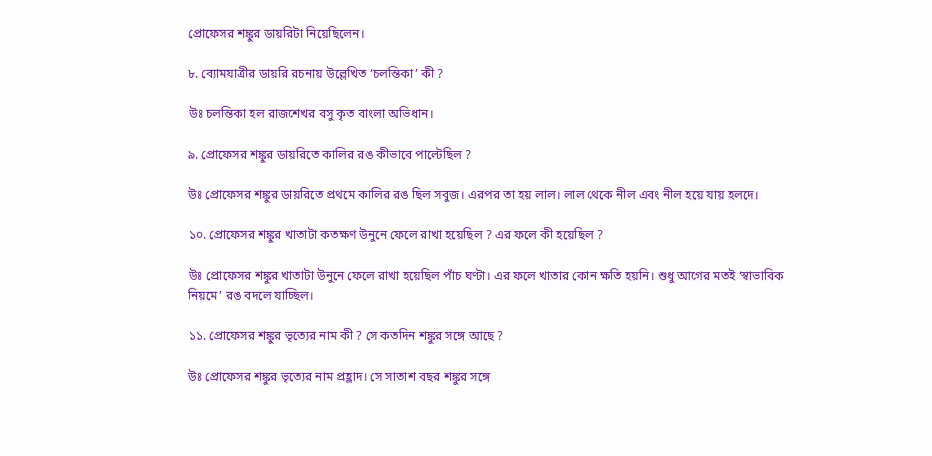প্রোফেসর শঙ্কুর ডায়রিটা নিয়েছিলেন।

৮. ব্যোমযাত্রীর ডায়রি রচনায় উল্লেখিত ‘চলন্তিকা’ কী ?

উঃ চলন্তিকা হল রাজশেখর বসু কৃত বাংলা অভিধান।

৯. প্রোফেসর শঙ্কুর ডায়রিতে কালির রঙ কীভাবে পাল্টেছিল ?

উঃ প্রোফেসর শঙ্কুর ডায়রিতে প্রথমে কালির রঙ ছিল সবুজ। এরপর তা হয় লাল। লাল থেকে নীল এবং নীল হয়ে যায় হলদে।

১০. প্রোফেসর শঙ্কুর খাতাটা কতক্ষণ উনুনে ফেলে রাখা হয়েছিল ? এর ফলে কী হয়েছিল ?

উঃ প্রোফেসর শঙ্কুর খাতাটা উনুনে ফেলে রাখা হয়েছিল পাঁচ ঘণ্টা। এর ফলে খাতার কোন ক্ষতি হয়নি। শুধু আগের মতই ‘স্বাভাবিক নিয়মে’ রঙ বদলে যাচ্ছিল।

১১. প্রোফেসর শঙ্কুর ভৃত্যের নাম কী ? সে কতদিন শঙ্কুর সঙ্গে আছে ?

উঃ প্রোফেসর শঙ্কুর ভৃত্যের নাম প্রহ্লাদ। সে সাতাশ বছর শঙ্কুর সঙ্গে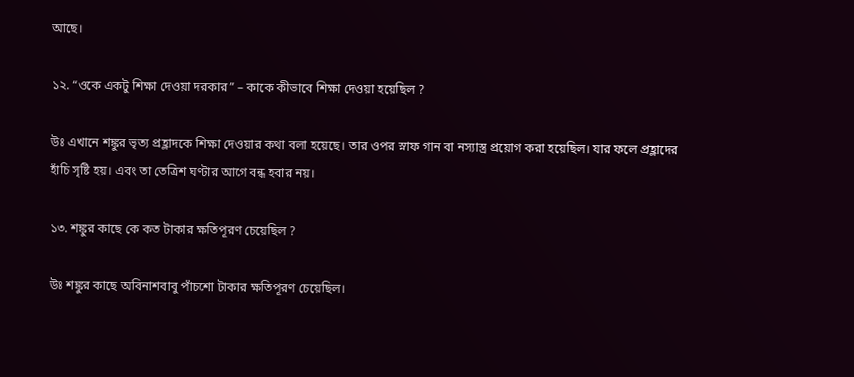আছে।

১২. “ওকে একটু শিক্ষা দেওয়া দরকার” – কাকে কীভাবে শিক্ষা দেওয়া হয়েছিল ?

উঃ এখানে শঙ্কুর ভৃত্য প্রহ্লাদকে শিক্ষা দেওয়ার কথা বলা হয়েছে। তার ওপর স্নাফ গান বা নস্যাস্ত্র প্রয়োগ করা হয়েছিল। যার ফলে প্রহ্লাদের হাঁচি সৃষ্টি হয়। এবং তা তেত্রিশ ঘণ্টার আগে বন্ধ হবার নয়।

১৩. শঙ্কুর কাছে কে কত টাকার ক্ষতিপূরণ চেয়েছিল ?

উঃ শঙ্কুর কাছে অবিনাশবাবু পাঁচশো টাকার ক্ষতিপূরণ চেয়েছিল।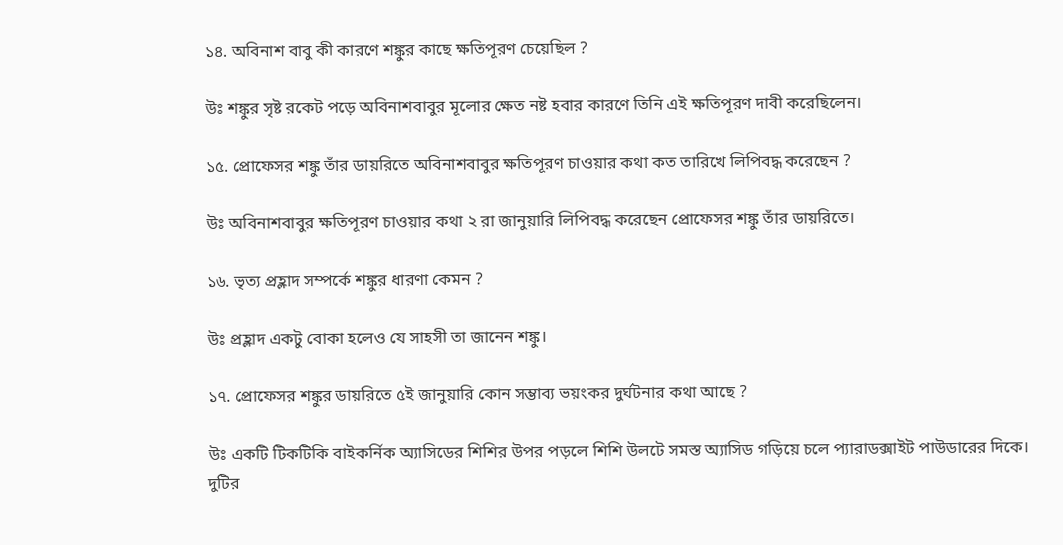১৪. অবিনাশ বাবু কী কারণে শঙ্কুর কাছে ক্ষতিপূরণ চেয়েছিল ?

উঃ শঙ্কুর সৃষ্ট রকেট পড়ে অবিনাশবাবুর মূলোর ক্ষেত নষ্ট হবার কারণে তিনি এই ক্ষতিপূরণ দাবী করেছিলেন।

১৫. প্রোফেসর শঙ্কু তাঁর ডায়রিতে অবিনাশবাবুর ক্ষতিপূরণ চাওয়ার কথা কত তারিখে লিপিবদ্ধ করেছেন ?

উঃ অবিনাশবাবুর ক্ষতিপূরণ চাওয়ার কথা ২ রা জানুয়ারি লিপিবদ্ধ করেছেন প্রোফেসর শঙ্কু তাঁর ডায়রিতে।

১৬. ভৃত্য প্রহ্লাদ সম্পর্কে শঙ্কুর ধারণা কেমন ?

উঃ প্রহ্লাদ একটু বোকা হলেও যে সাহসী তা জানেন শঙ্কু।

১৭. প্রোফেসর শঙ্কুর ডায়রিতে ৫ই জানুয়ারি কোন সম্ভাব্য ভয়ংকর দুর্ঘটনার কথা আছে ?

উঃ একটি টিকটিকি বাইকর্নিক অ্যাসিডের শিশির উপর পড়লে শিশি উলটে সমস্ত অ্যাসিড গড়িয়ে চলে প্যারাডক্সাইট পাউডারের দিকে। দুটির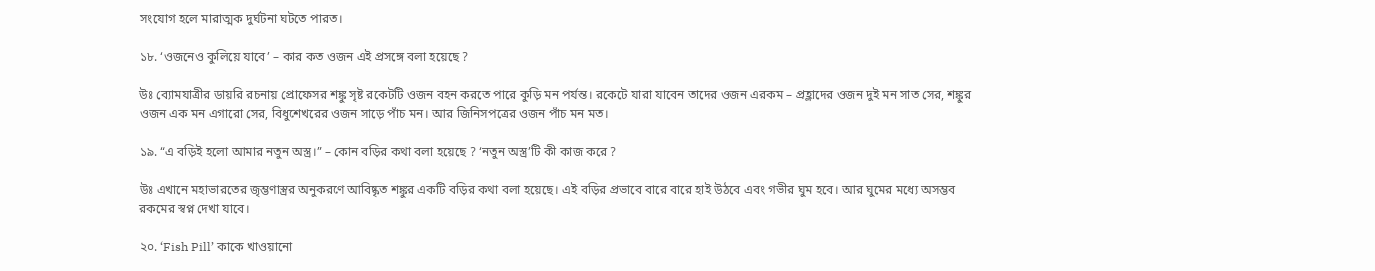সংযোগ হলে মারাত্মক দুর্ঘটনা ঘটতে পারত।

১৮. ‘ওজনেও কুলিয়ে যাবে’ – কার কত ওজন এই প্রসঙ্গে বলা হয়েছে ?

উঃ ব্যোমযাত্রীর ডায়রি রচনায় প্রোফেসর শঙ্কু সৃষ্ট রকেটটি ওজন বহন করতে পারে কুড়ি মন পর্যন্ত। রকেটে যারা যাবেন তাদের ওজন এরকম – প্রহ্লাদের ওজন দুই মন সাত সের, শঙ্কুর ওজন এক মন এগারো সের, বিধুশেখরের ওজন সাড়ে পাঁচ মন। আর জিনিসপত্রের ওজন পাঁচ মন মত।

১৯. “এ বড়িই হলো আমার নতুন অস্ত্র।” – কোন বড়ির কথা বলা হয়েছে ? ‘নতুন অস্ত্র’টি কী কাজ করে ?

উঃ এখানে মহাভারতের জৃম্ভণাস্ত্রর অনুকরণে আবিষ্কৃত শঙ্কুর একটি বড়ির কথা বলা হয়েছে। এই বড়ির প্রভাবে বারে বারে হাই উঠবে এবং গভীর ঘুম হবে। আর ঘুমের মধ্যে অসম্ভব রকমের স্বপ্ন দেখা যাবে।

২০. ‘Fish Pill’ কাকে খাওয়ানো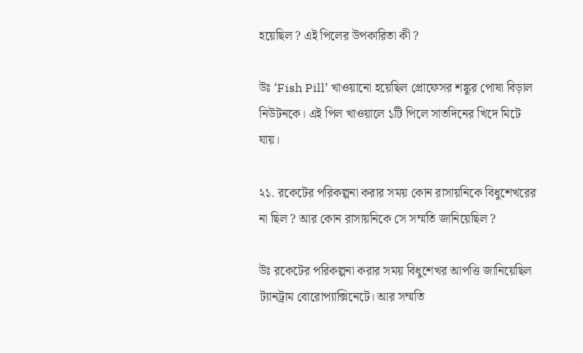হয়েছিল ? এই পিলের উপকারিতা কী ?

উঃ ‘Fish Pill’ খাওয়ানো হয়েছিল প্রোফেসর শঙ্কুর পোষা বিড়াল নিউটনকে। এই পিল খাওয়ালে ১টি পিলে সাতদিনের খিদে মিটে যায়।

২১. রকেটের পরিকল্পনা করার সময় কোন রাসায়নিকে বিধুশেখরের না ছিল ? আর কোন রাসায়নিকে সে সম্মতি জানিয়েছিল ?

উঃ রকেটের পরিকল্পনা করার সময় বিধুশেখর আপত্তি জানিয়েছিল ট্যানট্রাম বোরোপ্যাক্সিনেটে। আর সম্মতি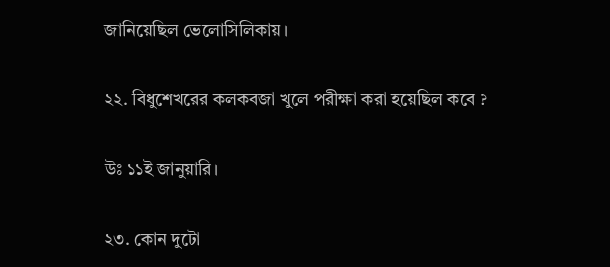জানিয়েছিল ভেলোসিলিকায়।

২২. বিধুশেখরের কলকবজা খুলে পরীক্ষা করা হয়েছিল কবে ?

উঃ ১১ই জানুয়ারি।

২৩. কোন দুটো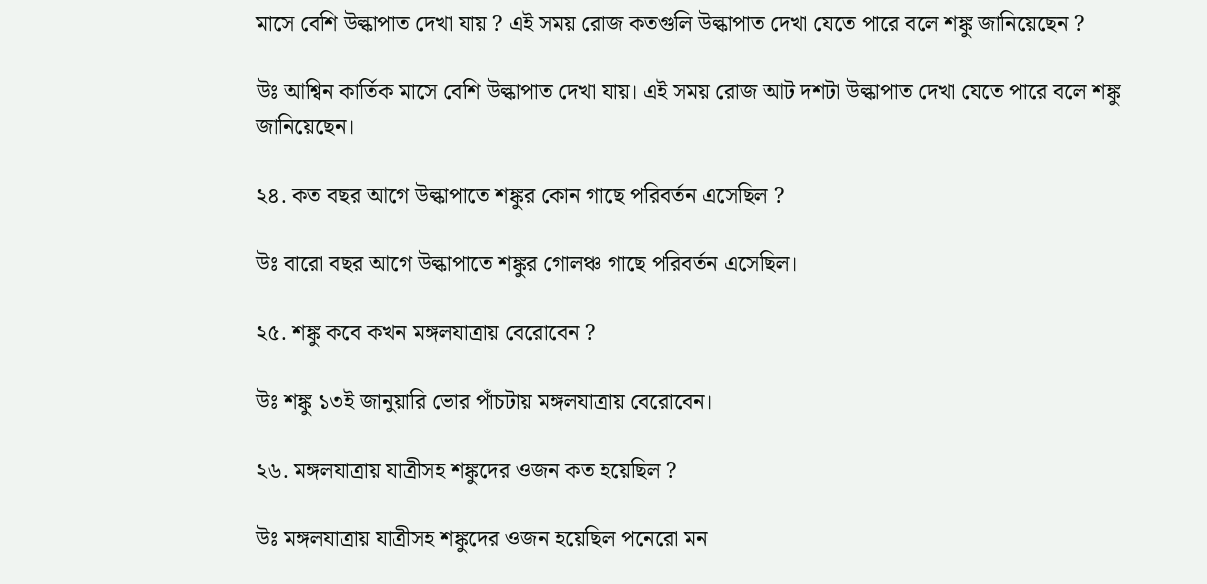মাসে বেশি উল্কাপাত দেখা যায় ? এই সময় রোজ কতগুলি উল্কাপাত দেখা যেতে পারে বলে শঙ্কু জানিয়েছেন ?

উঃ আশ্বিন কার্তিক মাসে বেশি উল্কাপাত দেখা যায়। এই সময় রোজ আট দশটা উল্কাপাত দেখা যেতে পারে বলে শঙ্কু জানিয়েছেন।

২৪. কত বছর আগে উল্কাপাতে শঙ্কুর কোন গাছে পরিবর্তন এসেছিল ?

উঃ বারো বছর আগে উল্কাপাতে শঙ্কুর গোলঞ্চ গাছে পরিবর্তন এসেছিল।

২৫. শঙ্কু কবে কখন মঙ্গলযাত্রায় বেরোবেন ?

উঃ শঙ্কু ১৩ই জানুয়ারি ভোর পাঁচটায় মঙ্গলযাত্রায় বেরোবেন।

২৬. মঙ্গলযাত্রায় যাত্রীসহ শঙ্কুদের ওজন কত হয়েছিল ?

উঃ মঙ্গলযাত্রায় যাত্রীসহ শঙ্কুদের ওজন হয়েছিল পনেরো মন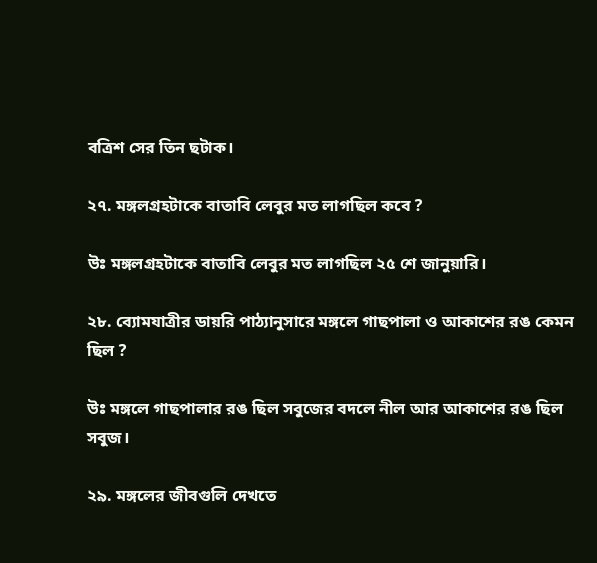বত্রিশ সের তিন ছটাক।

২৭. মঙ্গলগ্রহটাকে বাতাবি লেবুর মত লাগছিল কবে ?

উঃ মঙ্গলগ্রহটাকে বাতাবি লেবুর মত লাগছিল ২৫ শে জানুয়ারি।

২৮. ব্যোমযাত্রীর ডায়রি পাঠ্যানুসারে মঙ্গলে গাছপালা ও আকাশের রঙ কেমন ছিল ?

উঃ মঙ্গলে গাছপালার রঙ ছিল সবুজের বদলে নীল আর আকাশের রঙ ছিল সবুজ।

২৯. মঙ্গলের জীবগুলি দেখতে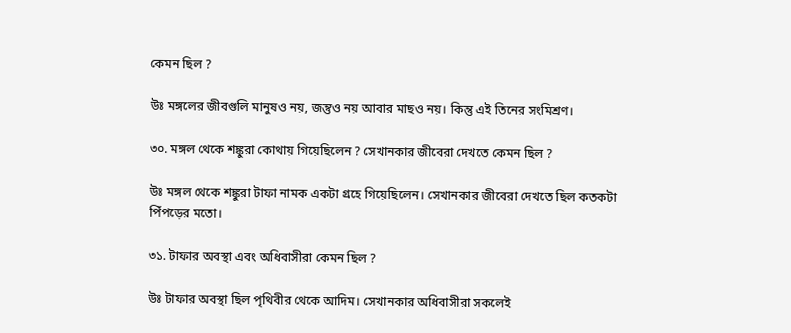কেমন ছিল ?

উঃ মঙ্গলের জীবগুলি মানুষও নয়, জন্তুও নয় আবার মাছও নয়। কিন্তু এই তিনের সংমিশ্রণ।

৩০. মঙ্গল থেকে শঙ্কুরা কোথায় গিয়েছিলেন ? সেখানকার জীবেরা দেখতে কেমন ছিল ?

উঃ মঙ্গল থেকে শঙ্কুরা টাফা নামক একটা গ্রহে গিয়েছিলেন। সেখানকার জীবেরা দেখতে ছিল কতকটা পিঁপড়ের মতো।

৩১. টাফার অবস্থা এবং অধিবাসীরা কেমন ছিল ?

উঃ টাফার অবস্থা ছিল পৃথিবীর থেকে আদিম। সেখানকার অধিবাসীরা সকলেই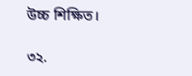উচ্চ শিক্ষিত।

৩২.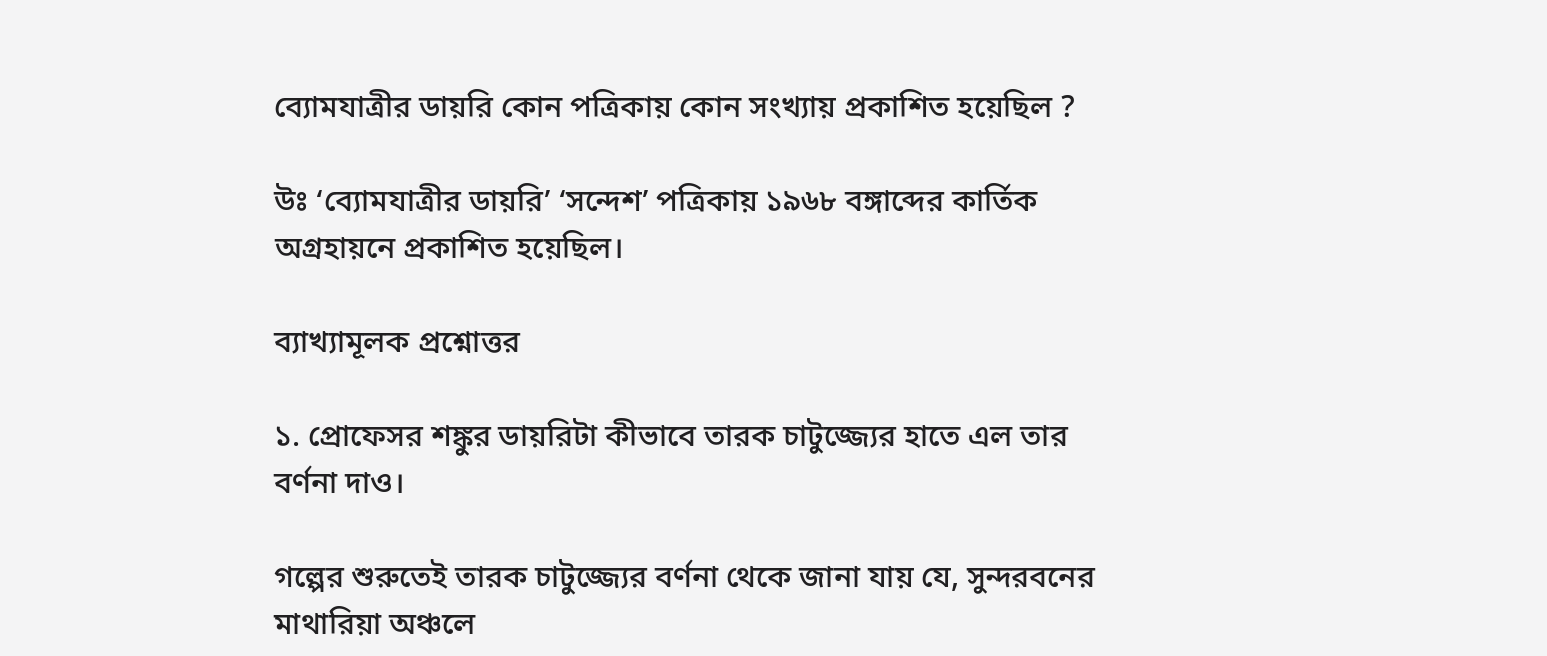ব্যোমযাত্রীর ডায়রি কোন পত্রিকায় কোন সংখ্যায় প্রকাশিত হয়েছিল ?

উঃ ‘ব্যোমযাত্রীর ডায়রি’ ‘সন্দেশ’ পত্রিকায় ১৯৬৮ বঙ্গাব্দের কার্তিক অগ্রহায়নে প্রকাশিত হয়েছিল।

ব্যাখ্যামূলক প্রশ্নোত্তর

১. প্রোফেসর শঙ্কুর ডায়রিটা কীভাবে তারক চাটুজ্জ্যের হাতে এল তার বর্ণনা দাও।

গল্পের শুরুতেই তারক চাটুজ্জ্যের বর্ণনা থেকে জানা যায় যে, সুন্দরবনের মাথারিয়া অঞ্চলে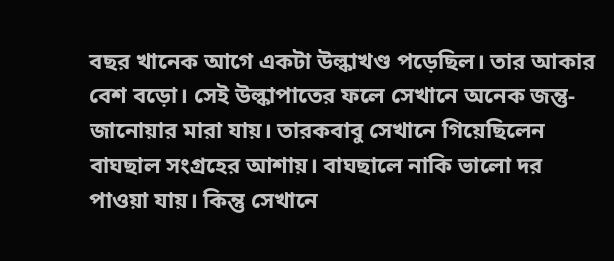বছর খানেক আগে একটা উল্কাখণ্ড পড়েছিল। তার আকার বেশ বড়ো। সেই উল্কাপাতের ফলে সেখানে অনেক জন্তু-জানোয়ার মারা যায়। তারকবাবু সেখানে গিয়েছিলেন বাঘছাল সংগ্রহের আশায়। বাঘছালে নাকি ভালো দর পাওয়া যায়। কিন্তু সেখানে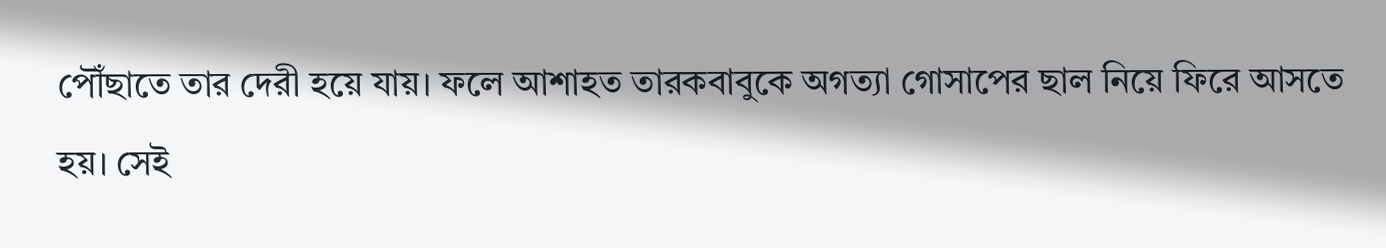পৌঁছাতে তার দেরী হয়ে যায়। ফলে আশাহত তারকবাবুকে অগত্যা গোসাপের ছাল নিয়ে ফিরে আসতে হয়। সেই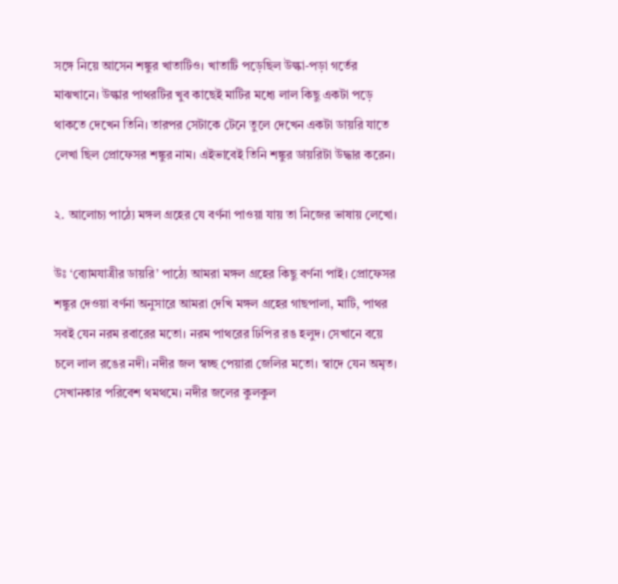সঙ্গে নিয়ে আসেন শঙ্কুর খাতাটিও। খাতাটি পড়েছিল উল্কা-পড়া গর্তের মাঝখানে। উল্কার পাথরটির খুব কাছেই মাটির মধ্যে লাল কিছু একটা পড়ে থাকতে দেখেন তিনি। তারপর সেটাকে টেনে তুলে দেখেন একটা ডায়রি যাতে লেখা ছিল প্রোফেসর শঙ্কুর নাম। এইভাবেই তিনি শঙ্কুর ডায়রিটা উদ্ধার করেন।

২. আলোচ্য পাঠ্যে মঙ্গল গ্রহের যে বর্ণনা পাওয়া যায় তা নিজের ভাষায় লেখো।

উঃ ‘ব্যোমযাত্রীর ডায়রি’ পাঠ্যে আমরা মঙ্গল গ্রহের কিছু বর্ণনা পাই। প্রোফেসর শঙ্কুর দেওয়া বর্ণনা অনুসারে আমরা দেখি মঙ্গল গ্রহের গাছপালা, মাটি, পাথর সবই যেন নরম রবারের মতো। নরম পাথরের ঢিপির রঙ হলুদ। সেখানে বয়ে চলে লাল রঙের নদী। নদীর জল স্বচ্ছ পেয়ারা জেলির মতো। স্বাদে যেন অমৃত। সেখানকার পরিবেশ থমথমে। নদীর জলের কুলকুল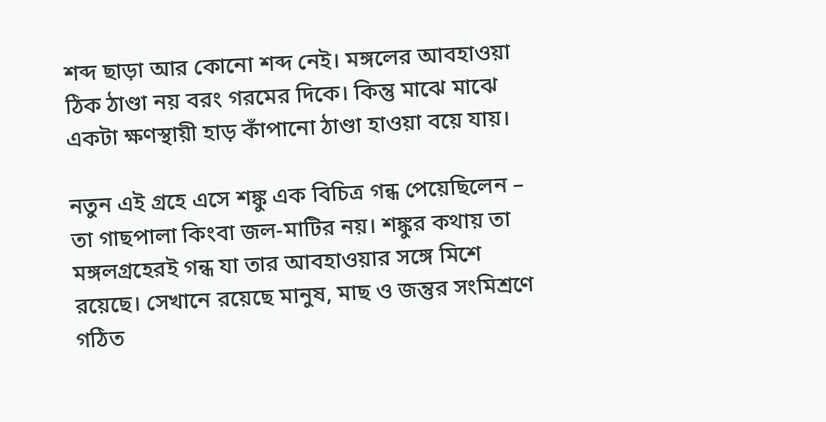শব্দ ছাড়া আর কোনো শব্দ নেই। মঙ্গলের আবহাওয়া ঠিক ঠাণ্ডা নয় বরং গরমের দিকে। কিন্তু মাঝে মাঝে একটা ক্ষণস্থায়ী হাড় কাঁপানো ঠাণ্ডা হাওয়া বয়ে যায়।

নতুন এই গ্রহে এসে শঙ্কু এক বিচিত্র গন্ধ পেয়েছিলেন – তা গাছপালা কিংবা জল-মাটির নয়। শঙ্কুর কথায় তা মঙ্গলগ্রহেরই গন্ধ যা তার আবহাওয়ার সঙ্গে মিশে রয়েছে। সেখানে রয়েছে মানুষ, মাছ ও জন্তুর সংমিশ্রণে গঠিত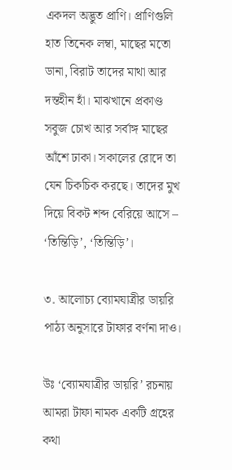একদল অদ্ভুত প্রাণি। প্রাণিগুলি হাত তিনেক লম্বা, মাছের মতো ডানা, বিরাট তাদের মাথা আর দন্তহীন হাঁ। মাঝখানে প্রকাণ্ড সবুজ চোখ আর সর্বাঙ্গ মাছের আঁশে ঢাকা। সকালের রোদে তা যেন চিকচিক করছে। তাদের মুখ দিয়ে বিকট শব্দ বেরিয়ে আসে – ‘তিন্তিড়ি’, ‘তিন্তিড়ি’।

৩. আলোচ্য ব্যোমযাত্রীর ডায়রি পাঠ্য অনুসারে টাফার বর্ণনা দাও।

উঃ ‘ব্যোমযাত্রীর ডায়রি’ রচনায় আমরা টাফা নামক একটি গ্রহের কথা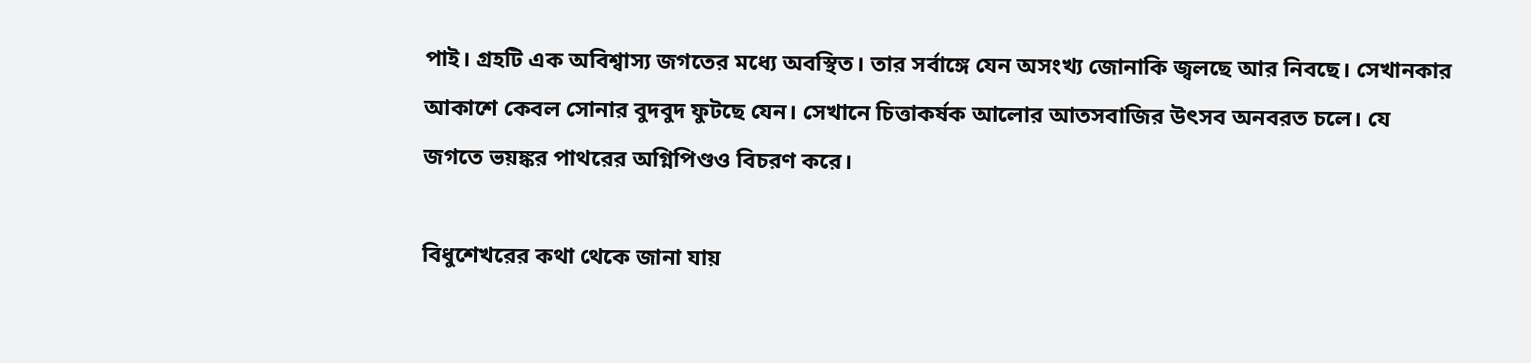পাই। গ্রহটি এক অবিশ্বাস্য জগতের মধ্যে অবস্থিত। তার সর্বাঙ্গে যেন অসংখ্য জোনাকি জ্বলছে আর নিবছে। সেখানকার আকাশে কেবল সোনার বুদবুদ ফুটছে যেন। সেখানে চিত্তাকর্ষক আলোর আতসবাজির উৎসব অনবরত চলে। যে জগতে ভয়ঙ্কর পাথরের অগ্নিপিণ্ডও বিচরণ করে।

বিধুশেখরের কথা থেকে জানা যায়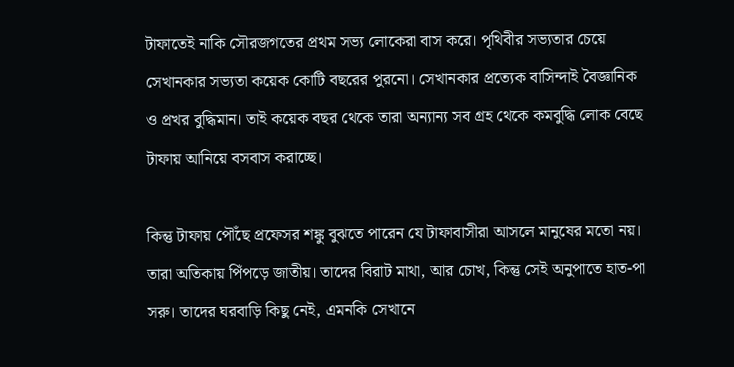টাফাতেই নাকি সৌরজগতের প্রথম সভ্য লোকেরা বাস করে। পৃথিবীর সভ্যতার চেয়ে সেখানকার সভ্যতা কয়েক কোটি বছরের পুরনো। সেখানকার প্রত্যেক বাসিন্দাই বৈজ্ঞানিক ও প্রখর বুদ্ধিমান। তাই কয়েক বছর থেকে তারা অন্যান্য সব গ্রহ থেকে কমবুদ্ধি লোক বেছে টাফায় আনিয়ে বসবাস করাচ্ছে।

কিন্তু টাফায় পৌঁছে প্রফেসর শঙ্কু বুঝতে পারেন যে টাফাবাসীরা আসলে মানুষের মতো নয়। তারা অতিকায় পিঁপড়ে জাতীয়। তাদের বিরাট মাথা, আর চোখ, কিন্তু সেই অনুপাতে হাত-পা সরু। তাদের ঘরবাড়ি কিছু নেই, এমনকি সেখানে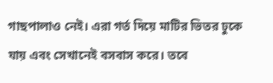গাছপালাও নেই। এরা গর্ত দিয়ে মাটির ভিতর ঢুকে যায় এবং সেখানেই বসবাস করে। তবে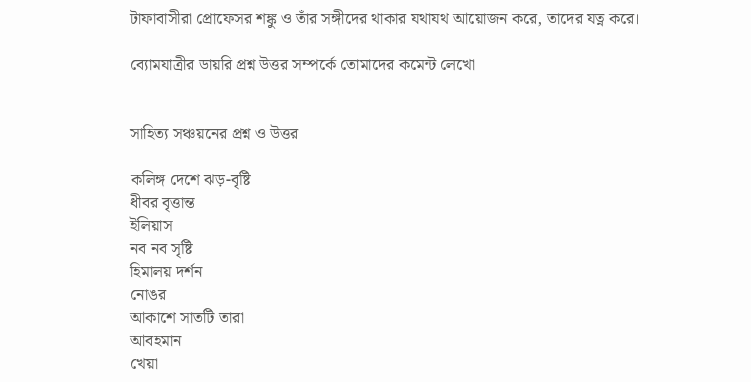টাফাবাসীরা প্রোফেসর শঙ্কু ও তাঁর সঙ্গীদের থাকার যথাযথ আয়োজন করে, তাদের যত্ন করে।

ব্যোমযাত্রীর ডায়রি প্রশ্ন উত্তর সম্পর্কে তোমাদের কমেন্ট লেখো


সাহিত্য সঞ্চয়নের প্রশ্ন ও উত্তর

কলিঙ্গ দেশে ঝড়-বৃষ্টি
ধীবর বৃত্তান্ত
ইলিয়াস
নব নব সৃষ্টি
হিমালয় দর্শন
নোঙর
আকাশে সাতটি তারা
আবহমান
খেয়া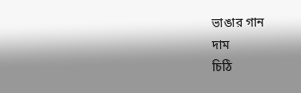ভাঙার গান
দাম
চিঠি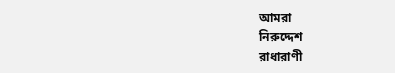আমরা
নিরুদ্দেশ
রাধারাণী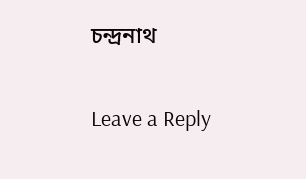চন্দ্রনাথ

Leave a Reply